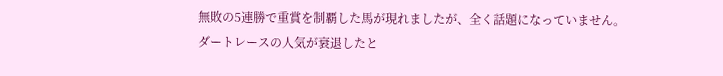無敗の5連勝で重賞を制覇した馬が現れましたが、全く話題になっていません。
ダートレースの人気が衰退したと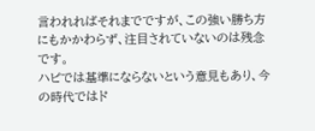言われればそれまでですが、この強い勝ち方にもかかわらず、注目されていないのは残念です。
ハピでは基準にならないという意見もあり、今の時代ではド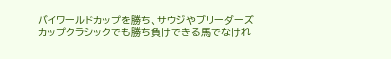バイワールドカップを勝ち、サウジやブリーダーズカップクラシックでも勝ち負けできる馬でなけれ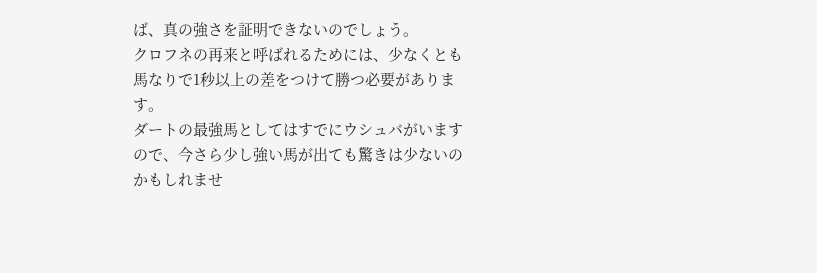ば、真の強さを証明できないのでしょう。
クロフネの再来と呼ばれるためには、少なくとも馬なりで1秒以上の差をつけて勝つ必要があります。
ダートの最強馬としてはすでにウシュバがいますので、今さら少し強い馬が出ても驚きは少ないのかもしれませ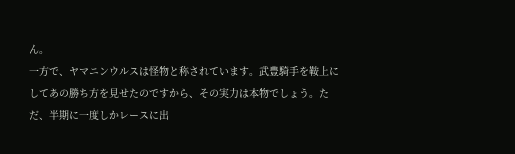ん。
一方で、ヤマニンウルスは怪物と称されています。武豊騎手を鞍上にしてあの勝ち方を見せたのですから、その実力は本物でしょう。ただ、半期に一度しかレースに出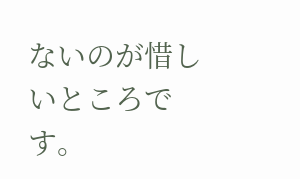ないのが惜しいところです。